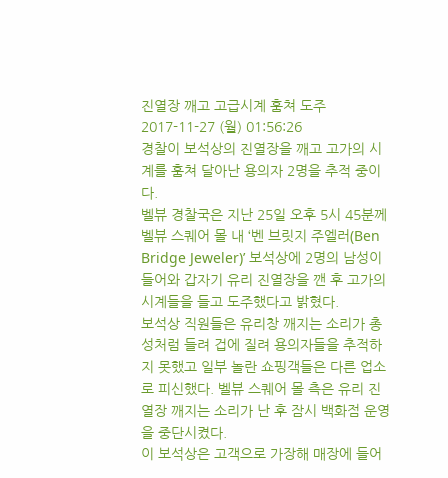진열장 깨고 고급시계 훔쳐 도주
2017-11-27 (월) 01:56:26
경찰이 보석상의 진열장을 깨고 고가의 시계를 훔쳐 달아난 용의자 2명을 추적 중이다.
벨뷰 경찰국은 지난 25일 오후 5시 45분께 벨뷰 스퀘어 몰 내 ‘벤 브릿지 주엘러(Ben Bridge Jeweler)’ 보석상에 2명의 남성이 들어와 갑자기 유리 진열장을 깬 후 고가의 시계들을 들고 도주했다고 밝혔다.
보석상 직원들은 유리창 깨지는 소리가 총성처럼 들려 겁에 질려 용의자들을 추적하지 못했고 일부 놀란 쇼핑객들은 다른 업소로 피신했다. 벨뷰 스퀘어 몰 측은 유리 진열장 깨지는 소리가 난 후 잠시 백화점 운영을 중단시켰다.
이 보석상은 고객으로 가장해 매장에 들어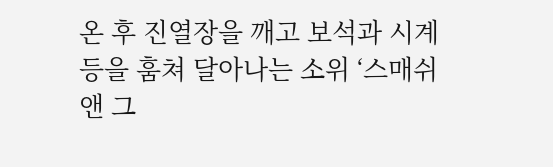온 후 진열장을 깨고 보석과 시계등을 훔쳐 달아나는 소위 ‘스매쉬 앤 그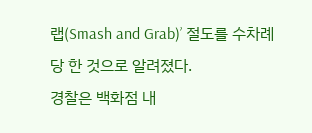랩(Smash and Grab)’ 절도를 수차례 당 한 것으로 알려졌다.
경찰은 백화점 내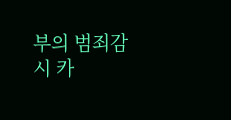부의 범죄감시 카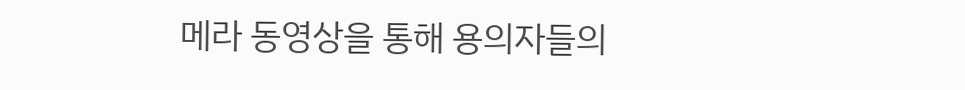메라 동영상을 통해 용의자들의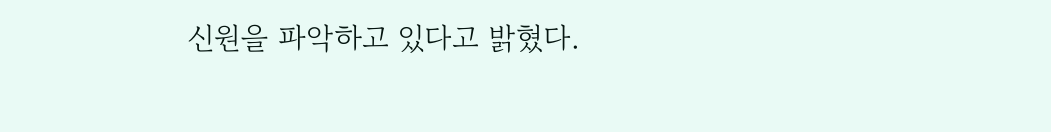신원을 파악하고 있다고 밝혔다.